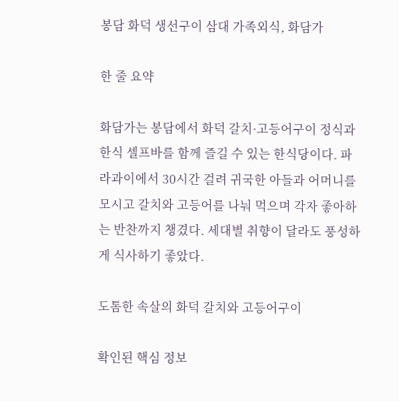봉담 화덕 생선구이 삼대 가족외식, 화담가

한 줄 요약

화담가는 봉담에서 화덕 갈치·고등어구이 정식과 한식 셀프바를 함께 즐길 수 있는 한식당이다. 파라과이에서 30시간 걸려 귀국한 아들과 어머니를 모시고 갈치와 고등어를 나눠 먹으며 각자 좋아하는 반찬까지 챙겼다. 세대별 취향이 달라도 풍성하게 식사하기 좋았다.

도톰한 속살의 화덕 갈치와 고등어구이

확인된 핵심 정보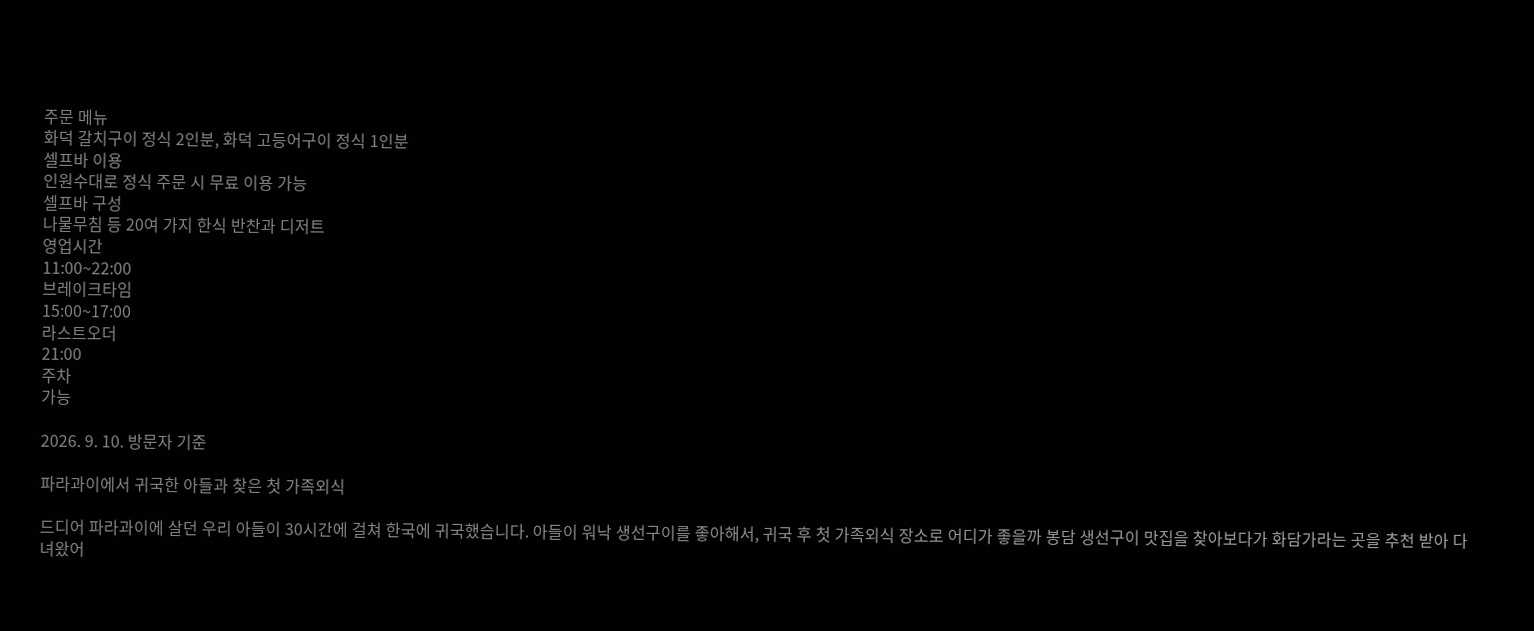주문 메뉴
화덕 갈치구이 정식 2인분, 화덕 고등어구이 정식 1인분
셀프바 이용
인원수대로 정식 주문 시 무료 이용 가능
셀프바 구성
나물무침 등 20여 가지 한식 반찬과 디저트
영업시간
11:00~22:00
브레이크타임
15:00~17:00
라스트오더
21:00
주차
가능

2026. 9. 10. 방문자 기준

파라과이에서 귀국한 아들과 찾은 첫 가족외식

드디어 파라과이에 살던 우리 아들이 30시간에 걸쳐 한국에 귀국했습니다. 아들이 워낙 생선구이를 좋아해서, 귀국 후 첫 가족외식 장소로 어디가 좋을까 봉담 생선구이 맛집을 찾아보다가 화담가라는 곳을 추천 받아 다녀왔어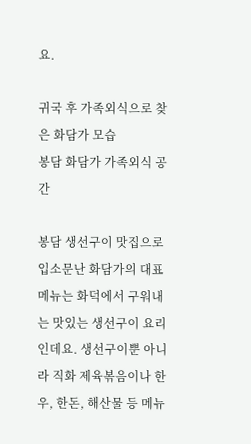요.

귀국 후 가족외식으로 찾은 화담가 모습
봉담 화담가 가족외식 공간

봉담 생선구이 맛집으로 입소문난 화담가의 대표 메뉴는 화덕에서 구워내는 맛있는 생선구이 요리인데요. 생선구이뿐 아니라 직화 제육볶음이나 한우, 한돈, 해산물 등 메뉴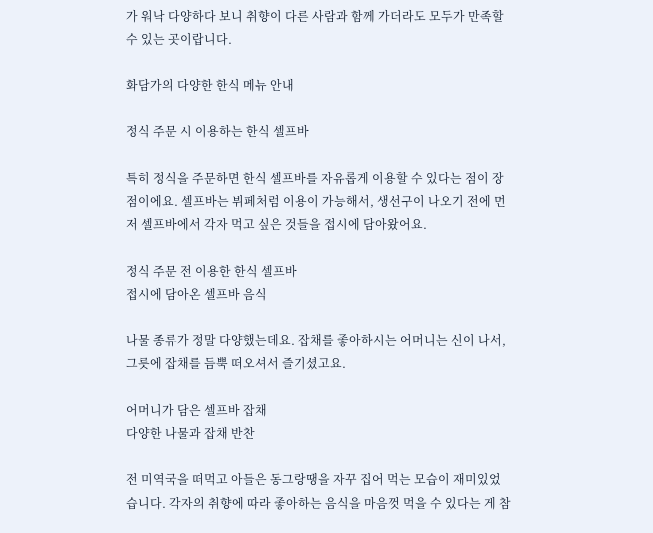가 워낙 다양하다 보니 취향이 다른 사람과 함께 가더라도 모두가 만족할 수 있는 곳이랍니다.

화담가의 다양한 한식 메뉴 안내

정식 주문 시 이용하는 한식 셀프바

특히 정식을 주문하면 한식 셀프바를 자유롭게 이용할 수 있다는 점이 장점이에요. 셀프바는 뷔페처럼 이용이 가능해서, 생선구이 나오기 전에 먼저 셀프바에서 각자 먹고 싶은 것들을 접시에 담아왔어요.

정식 주문 전 이용한 한식 셀프바
접시에 담아온 셀프바 음식

나물 종류가 정말 다양했는데요. 잡채를 좋아하시는 어머니는 신이 나서, 그릇에 잡채를 듬뿍 떠오셔서 즐기셨고요.

어머니가 담은 셀프바 잡채
다양한 나물과 잡채 반찬

전 미역국을 떠먹고 아들은 동그랑땡을 자꾸 집어 먹는 모습이 재미있었습니다. 각자의 취향에 따라 좋아하는 음식을 마음껏 먹을 수 있다는 게 참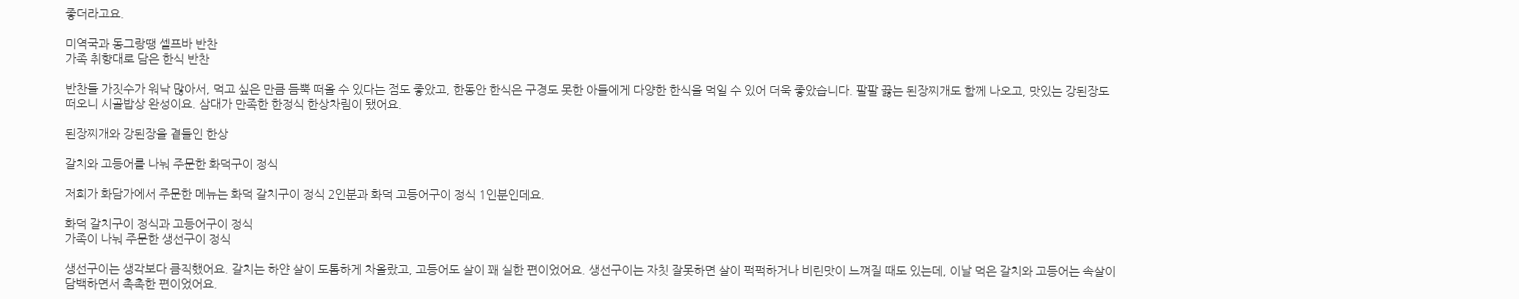좋더라고요.

미역국과 동그랑땡 셀프바 반찬
가족 취향대로 담은 한식 반찬

반찬들 가짓수가 워낙 많아서, 먹고 싶은 만큼 듬뿍 떠올 수 있다는 점도 좋았고, 한동안 한식은 구경도 못한 아들에게 다양한 한식을 먹일 수 있어 더욱 좋았습니다. 팔팔 끓는 된장찌개도 함께 나오고, 맛있는 강된장도 떠오니 시골밥상 완성이요. 삼대가 만족한 한정식 한상차림이 됐어요.

된장찌개와 강된장을 곁들인 한상

갈치와 고등어를 나눠 주문한 화덕구이 정식

저희가 화담가에서 주문한 메뉴는 화덕 갈치구이 정식 2인분과 화덕 고등어구이 정식 1인분인데요.

화덕 갈치구이 정식과 고등어구이 정식
가족이 나눠 주문한 생선구이 정식

생선구이는 생각보다 큼직했어요. 갈치는 하얀 살이 도톰하게 차올랐고, 고등어도 살이 꽤 실한 편이었어요. 생선구이는 자칫 잘못하면 살이 퍽퍽하거나 비린맛이 느껴질 때도 있는데, 이날 먹은 갈치와 고등어는 속살이 담백하면서 촉촉한 편이었어요.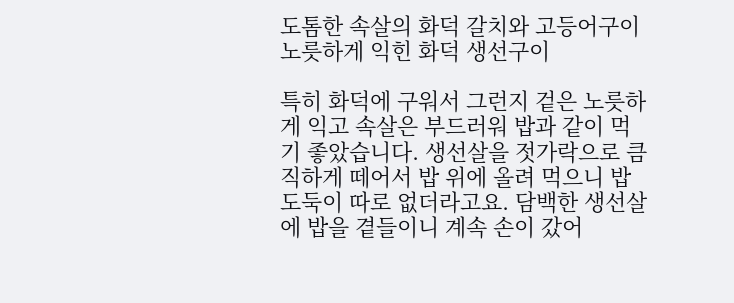도톰한 속살의 화덕 갈치와 고등어구이
노릇하게 익힌 화덕 생선구이

특히 화덕에 구워서 그런지 겉은 노릇하게 익고 속살은 부드러워 밥과 같이 먹기 좋았습니다. 생선살을 젓가락으로 큼직하게 떼어서 밥 위에 올려 먹으니 밥도둑이 따로 없더라고요. 담백한 생선살에 밥을 곁들이니 계속 손이 갔어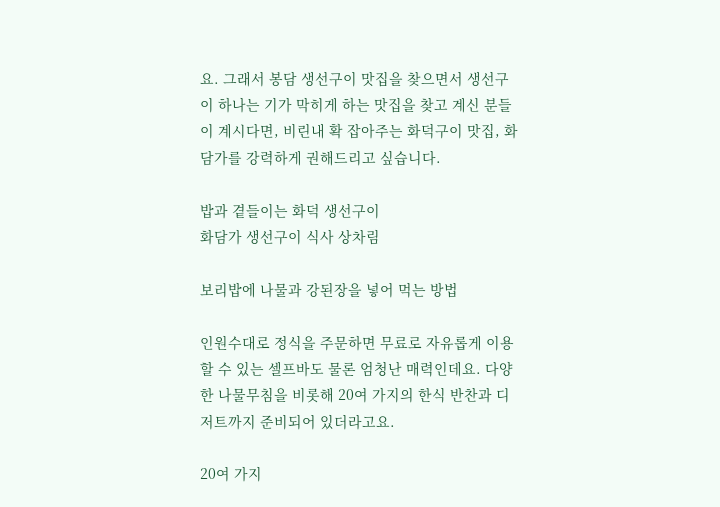요. 그래서 봉담 생선구이 맛집을 찾으면서 생선구이 하나는 기가 막히게 하는 맛집을 찾고 계신 분들이 계시다면, 비린내 확 잡아주는 화덕구이 맛집, 화담가를 강력하게 권해드리고 싶습니다.

밥과 곁들이는 화덕 생선구이
화담가 생선구이 식사 상차림

보리밥에 나물과 강된장을 넣어 먹는 방법

인원수대로 정식을 주문하면 무료로 자유롭게 이용할 수 있는 셀프바도 물론 엄청난 매력인데요. 다양한 나물무침을 비롯해 20여 가지의 한식 반찬과 디저트까지 준비되어 있더라고요.

20여 가지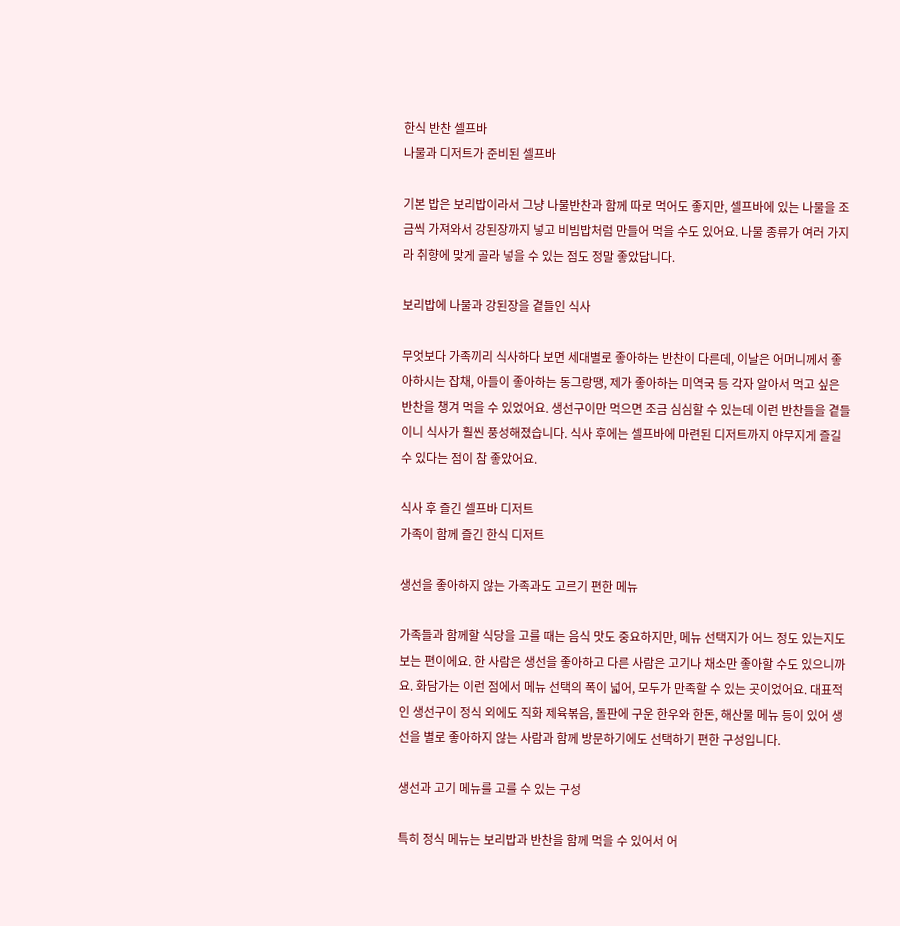한식 반찬 셀프바
나물과 디저트가 준비된 셀프바

기본 밥은 보리밥이라서 그냥 나물반찬과 함께 따로 먹어도 좋지만, 셀프바에 있는 나물을 조금씩 가져와서 강된장까지 넣고 비빔밥처럼 만들어 먹을 수도 있어요. 나물 종류가 여러 가지라 취향에 맞게 골라 넣을 수 있는 점도 정말 좋았답니다.

보리밥에 나물과 강된장을 곁들인 식사

무엇보다 가족끼리 식사하다 보면 세대별로 좋아하는 반찬이 다른데, 이날은 어머니께서 좋아하시는 잡채, 아들이 좋아하는 동그랑땡, 제가 좋아하는 미역국 등 각자 알아서 먹고 싶은 반찬을 챙겨 먹을 수 있었어요. 생선구이만 먹으면 조금 심심할 수 있는데 이런 반찬들을 곁들이니 식사가 훨씬 풍성해졌습니다. 식사 후에는 셀프바에 마련된 디저트까지 야무지게 즐길 수 있다는 점이 참 좋았어요.

식사 후 즐긴 셀프바 디저트
가족이 함께 즐긴 한식 디저트

생선을 좋아하지 않는 가족과도 고르기 편한 메뉴

가족들과 함께할 식당을 고를 때는 음식 맛도 중요하지만, 메뉴 선택지가 어느 정도 있는지도 보는 편이에요. 한 사람은 생선을 좋아하고 다른 사람은 고기나 채소만 좋아할 수도 있으니까요. 화담가는 이런 점에서 메뉴 선택의 폭이 넓어, 모두가 만족할 수 있는 곳이었어요. 대표적인 생선구이 정식 외에도 직화 제육볶음, 돌판에 구운 한우와 한돈, 해산물 메뉴 등이 있어 생선을 별로 좋아하지 않는 사람과 함께 방문하기에도 선택하기 편한 구성입니다.

생선과 고기 메뉴를 고를 수 있는 구성

특히 정식 메뉴는 보리밥과 반찬을 함께 먹을 수 있어서 어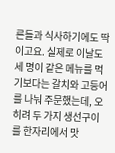른들과 식사하기에도 딱이고요. 실제로 이날도 세 명이 같은 메뉴를 먹기보다는 갈치와 고등어를 나눠 주문했는데, 오히려 두 가지 생선구이를 한자리에서 맛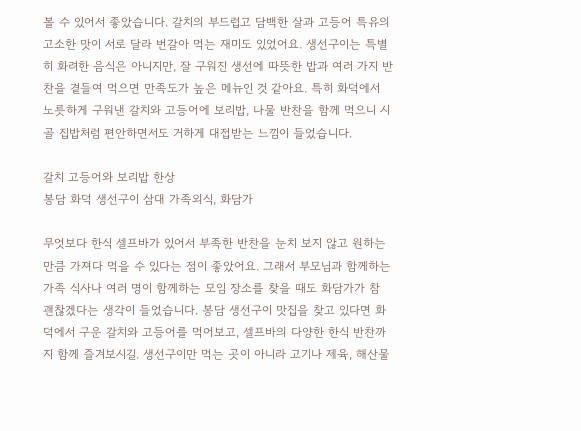볼 수 있어서 좋았습니다. 갈치의 부드럽고 담백한 살과 고등어 특유의 고소한 맛이 서로 달라 번갈아 먹는 재미도 있었어요. 생선구이는 특별히 화려한 음식은 아니지만, 잘 구워진 생선에 따뜻한 밥과 여러 가지 반찬을 곁들여 먹으면 만족도가 높은 메뉴인 것 같아요. 특히 화덕에서 노릇하게 구워낸 갈치와 고등어에 보리밥, 나물 반찬을 함께 먹으니 시골 집밥처럼 편안하면서도 거하게 대접받는 느낌이 들었습니다.

갈치 고등어와 보리밥 한상
봉담 화덕 생선구이 삼대 가족외식, 화담가

무엇보다 한식 셀프바가 있어서 부족한 반찬을 눈치 보지 않고 원하는 만큼 가져다 먹을 수 있다는 점이 좋았어요. 그래서 부모님과 함께하는 가족 식사나 여러 명이 함께하는 모임 장소를 찾을 때도 화담가가 참 괜찮겠다는 생각이 들었습니다. 봉담 생선구이 맛집을 찾고 있다면 화덕에서 구운 갈치와 고등어를 먹어보고, 셀프바의 다양한 한식 반찬까지 함께 즐겨보시길. 생선구이만 먹는 곳이 아니라 고기나 제육, 해산물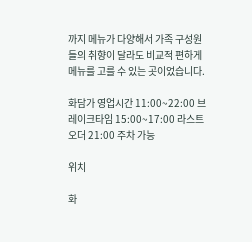까지 메뉴가 다양해서 가족 구성원들의 취향이 달라도 비교적 편하게 메뉴를 고를 수 있는 곳이었습니다.

화담가 영업시간 11:00~22:00 브레이크타임 15:00~17:00 라스트오더 21:00 주차 가능

위치

화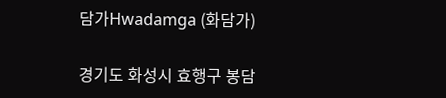담가Hwadamga (화담가)

경기도 화성시 효행구 봉담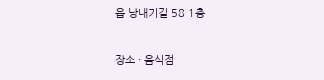읍 낭내기길 58 1층

장소 · 음식점